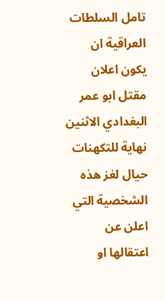تامل السلطات العراقية ان يكون اعلان مقتل ابو عمر البغدادي الاثنين نهاية للتكهنات حيال لغز هذه الشخصية التي اعلن عن اعتقالها او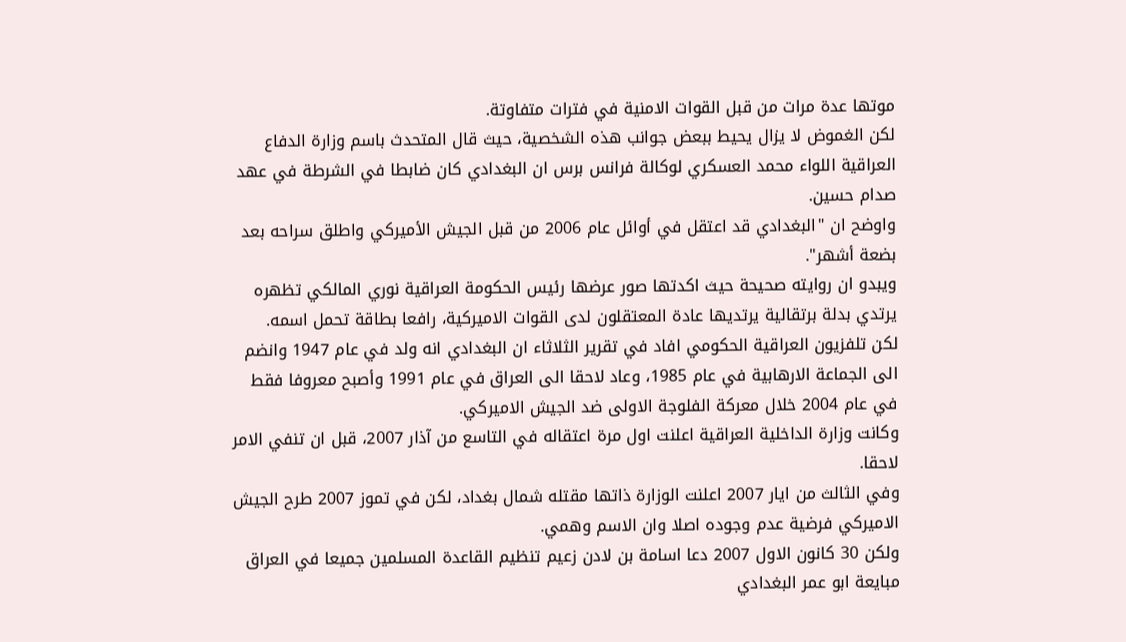موتها عدة مرات من قبل القوات الامنية في فترات متفاوتة.
لكن الغموض لا يزال يحيط ببعض جوانب هذه الشخصية، حيث قال المتحدث باسم وزارة الدفاع العراقية اللواء محمد العسكري لوكالة فرانس برس ان البغدادي كان ضابطا في الشرطة في عهد صدام حسين.
واوضح ان "البغدادي قد اعتقل في أوائل عام 2006 من قبل الجيش الأميركي واطلق سراحه بعد بضعة أشهر".
ويبدو ان روايته صحيحة حيث اكدتها صور عرضها رئيس الحكومة العراقية نوري المالكي تظهره يرتدي بدلة برتقالية يرتديها عادة المعتقلون لدى القوات الاميركية، رافعا بطاقة تحمل اسمه.
لكن تلفزيون العراقية الحكومي افاد في تقرير الثلاثاء ان البغدادي انه ولد في عام 1947 وانضم الى الجماعة الارهابية في عام 1985، وعاد لاحقا الى العراق في عام 1991 وأصبح معروفا فقط في عام 2004 خلال معركة الفلوجة الاولى ضد الجيش الاميركي.
وكانت وزارة الداخلية العراقية اعلنت اول مرة اعتقاله في التاسع من آذار 2007، قبل ان تنفي الامر لاحقا.
وفي الثالث من ايار 2007 اعلنت الوزارة ذاتها مقتله شمال بغداد، لكن في تموز 2007 طرح الجيش الاميركي فرضية عدم وجوده اصلا وان الاسم وهمي.
ولكن 30 كانون الاول 2007 دعا اسامة بن لادن زعيم تنظيم القاعدة المسلمين جميعا في العراق مبايعة ابو عمر البغدادي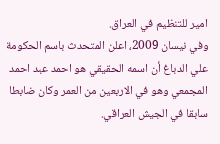امير للتنظيم في العراق.
وفي نيسان 2009، اعلن المتحدث باسم الحكومة علي الدباغ أن اسمه الحقيقي هو احمد عبد احمد المجمعي وهو في الاربعين من العمر وكان ضابطا سابقا في الجيش العراقي.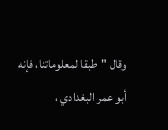وقال "طبقا لمعلوماتنا، فإنه أبو عمر البغدادي ،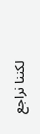لكننا نراجع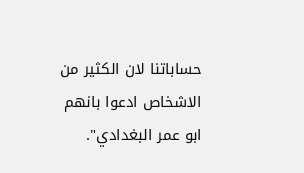حساباتنا لان الكثير من الاشخاص ادعوا بانهم ابو عمر البغدادي".